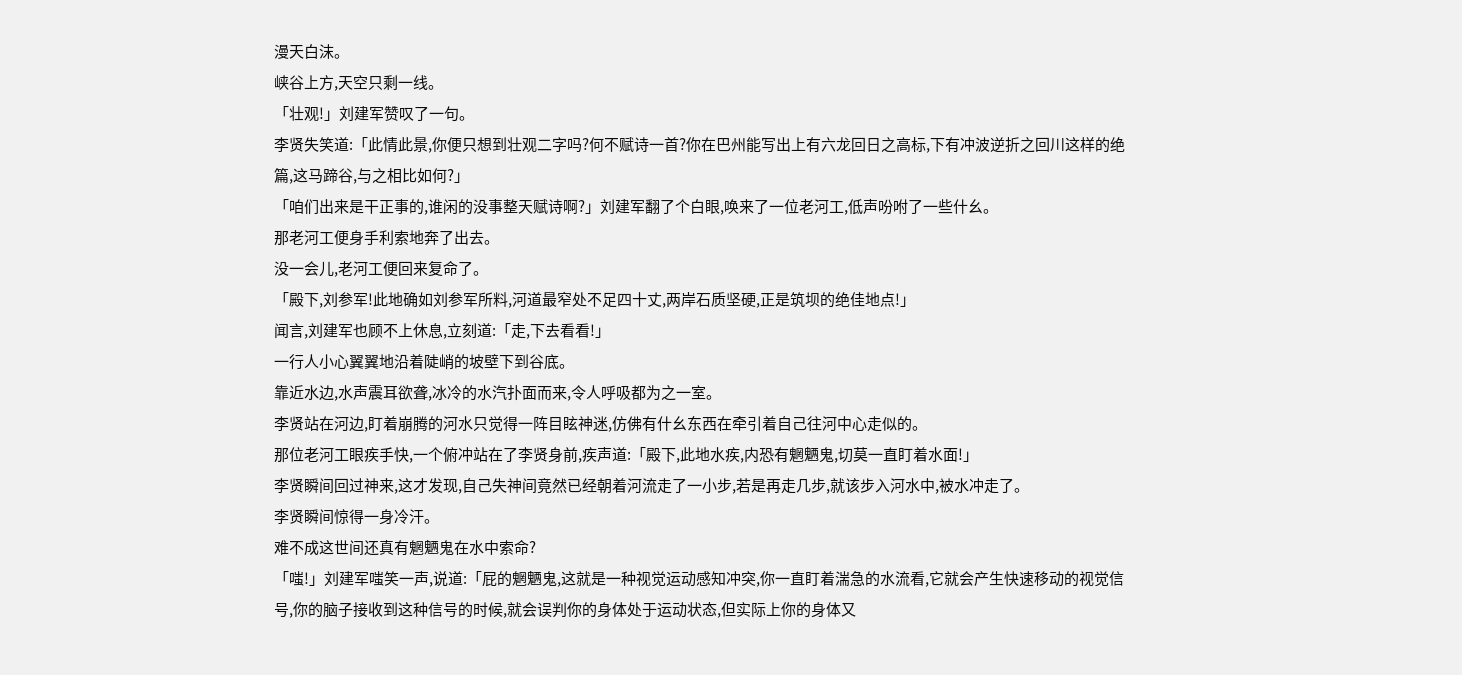漫天白沫。
峡谷上方,天空只剩一线。
「壮观!」刘建军赞叹了一句。
李贤失笑道:「此情此景,你便只想到壮观二字吗?何不赋诗一首?你在巴州能写出上有六龙回日之高标,下有冲波逆折之回川这样的绝篇,这马蹄谷,与之相比如何?」
「咱们出来是干正事的,谁闲的没事整天赋诗啊?」刘建军翻了个白眼,唤来了一位老河工,低声吩咐了一些什幺。
那老河工便身手利索地奔了出去。
没一会儿,老河工便回来复命了。
「殿下,刘参军!此地确如刘参军所料,河道最窄处不足四十丈,两岸石质坚硬,正是筑坝的绝佳地点!」
闻言,刘建军也顾不上休息,立刻道:「走,下去看看!」
一行人小心翼翼地沿着陡峭的坡壁下到谷底。
靠近水边,水声震耳欲聋,冰冷的水汽扑面而来,令人呼吸都为之一室。
李贤站在河边,盯着崩腾的河水只觉得一阵目眩神迷,仿佛有什幺东西在牵引着自己往河中心走似的。
那位老河工眼疾手快,一个俯冲站在了李贤身前,疾声道:「殿下,此地水疾,内恐有魍魉鬼,切莫一直盯着水面!」
李贤瞬间回过神来,这才发现,自己失神间竟然已经朝着河流走了一小步,若是再走几步,就该步入河水中,被水冲走了。
李贤瞬间惊得一身冷汗。
难不成这世间还真有魍魉鬼在水中索命?
「嗤!」刘建军嗤笑一声,说道:「屁的魍魉鬼,这就是一种视觉运动感知冲突,你一直盯着湍急的水流看,它就会产生快速移动的视觉信号,你的脑子接收到这种信号的时候,就会误判你的身体处于运动状态,但实际上你的身体又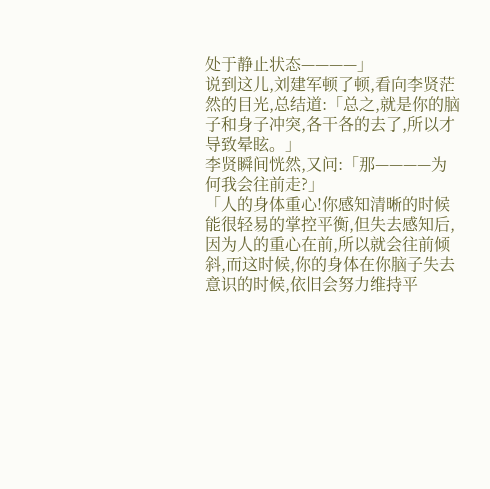处于静止状态————」
说到这儿,刘建军顿了顿,看向李贤茫然的目光,总结道:「总之,就是你的脑子和身子冲突,各干各的去了,所以才导致晕眩。」
李贤瞬间恍然,又问:「那————为何我会往前走?」
「人的身体重心!你感知清晰的时候能很轻易的掌控平衡,但失去感知后,因为人的重心在前,所以就会往前倾斜,而这时候,你的身体在你脑子失去意识的时候,依旧会努力维持平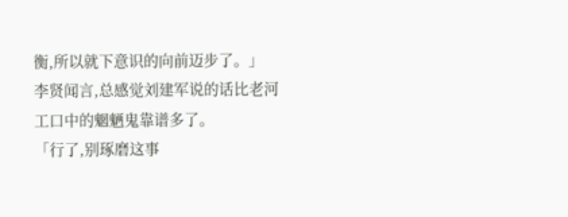衡,所以就下意识的向前迈步了。」
李贤闻言,总感觉刘建军说的话比老河工口中的魍魉鬼靠谱多了。
「行了,别琢磨这事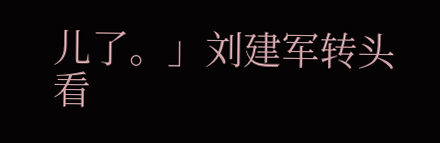儿了。」刘建军转头看